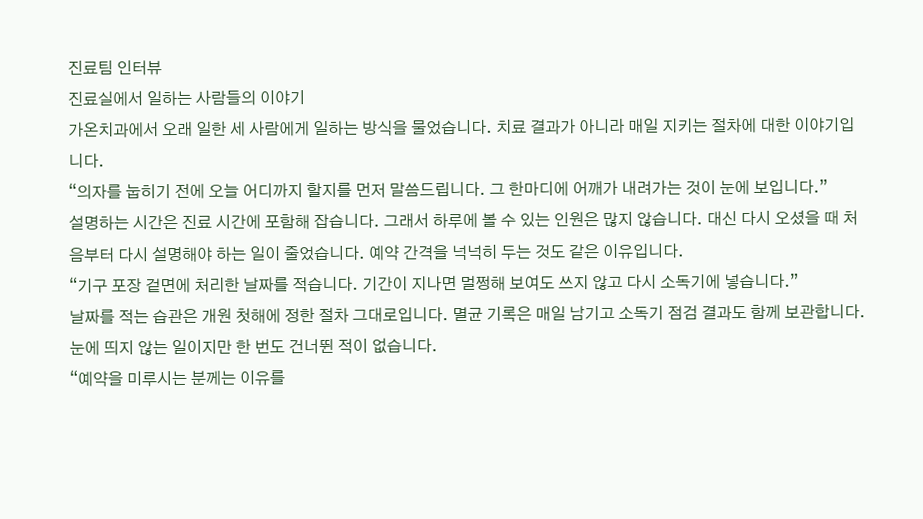진료팀 인터뷰
진료실에서 일하는 사람들의 이야기
가온치과에서 오래 일한 세 사람에게 일하는 방식을 물었습니다. 치료 결과가 아니라 매일 지키는 절차에 대한 이야기입니다.
“의자를 눕히기 전에 오늘 어디까지 할지를 먼저 말씀드립니다. 그 한마디에 어깨가 내려가는 것이 눈에 보입니다.”
설명하는 시간은 진료 시간에 포함해 잡습니다. 그래서 하루에 볼 수 있는 인원은 많지 않습니다. 대신 다시 오셨을 때 처음부터 다시 설명해야 하는 일이 줄었습니다. 예약 간격을 넉넉히 두는 것도 같은 이유입니다.
“기구 포장 겉면에 처리한 날짜를 적습니다. 기간이 지나면 멀쩡해 보여도 쓰지 않고 다시 소독기에 넣습니다.”
날짜를 적는 습관은 개원 첫해에 정한 절차 그대로입니다. 멸균 기록은 매일 남기고 소독기 점검 결과도 함께 보관합니다. 눈에 띄지 않는 일이지만 한 번도 건너뛴 적이 없습니다.
“예약을 미루시는 분께는 이유를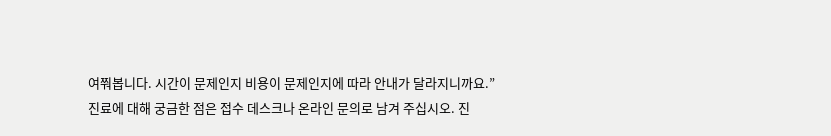여쭤봅니다. 시간이 문제인지 비용이 문제인지에 따라 안내가 달라지니까요.”
진료에 대해 궁금한 점은 접수 데스크나 온라인 문의로 남겨 주십시오. 진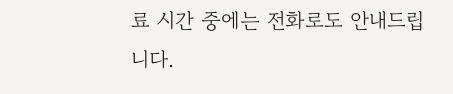료 시간 중에는 전화로도 안내드립니다.